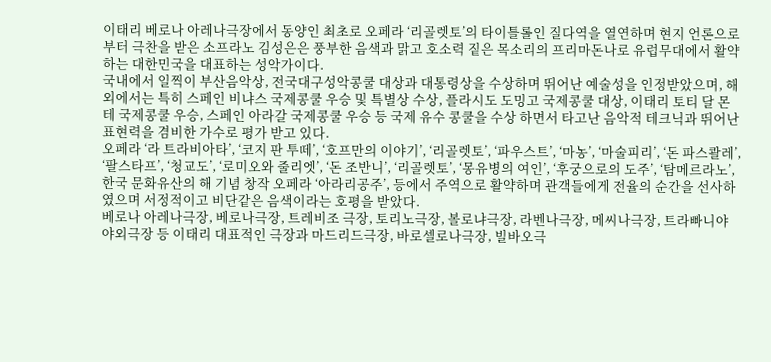이태리 베로나 아레나극장에서 동양인 최초로 오페라 ‘리골렛토’의 타이틀롤인 질다역을 열연하며 현지 언론으로부터 극찬을 받은 소프라노 김성은은 풍부한 음색과 맑고 호소력 짙은 목소리의 프리마돈나로 유럽무대에서 활약하는 대한민국을 대표하는 성악가이다.
국내에서 일찍이 부산음악상, 전국대구성악콩쿨 대상과 대통령상을 수상하며 뛰어난 예술성을 인정받았으며, 해외에서는 특히 스페인 비냐스 국제콩쿨 우승 및 특별상 수상, 플라시도 도밍고 국제콩쿨 대상, 이태리 토티 달 몬테 국제콩쿨 우승, 스페인 아라갈 국제콩쿨 우승 등 국제 유수 콩쿨을 수상 하면서 타고난 음악적 테크닉과 뛰어난 표현력을 겸비한 가수로 평가 받고 있다.
오페라 ‘라 트라비아타’, ‘코지 판 투떼’, ‘호프만의 이야기’, ‘리골렛토’, ‘파우스트’, ‘마농’, ‘마술피리’, ‘돈 파스콸레’, ‘팔스타프’, ‘청교도’, ‘로미오와 줄리엣’, ‘돈 조반니’, ‘리골렛토’, ‘몽유병의 여인’, ‘후궁으로의 도주’, ‘탐메르라노’, 한국 문화유산의 해 기념 창작 오페라 ‘아라리공주’, 등에서 주역으로 활약하며 관객들에게 전율의 순간을 선사하였으며 서정적이고 비단같은 음색이라는 호평을 받았다.
베로나 아레나극장, 베로나극장, 트레비조 극장, 토리노극장, 볼로냐극장, 라벤나극장, 메씨나극장, 트라빠니야 야외극장 등 이태리 대표적인 극장과 마드리드극장, 바로셀로나극장, 빌바오극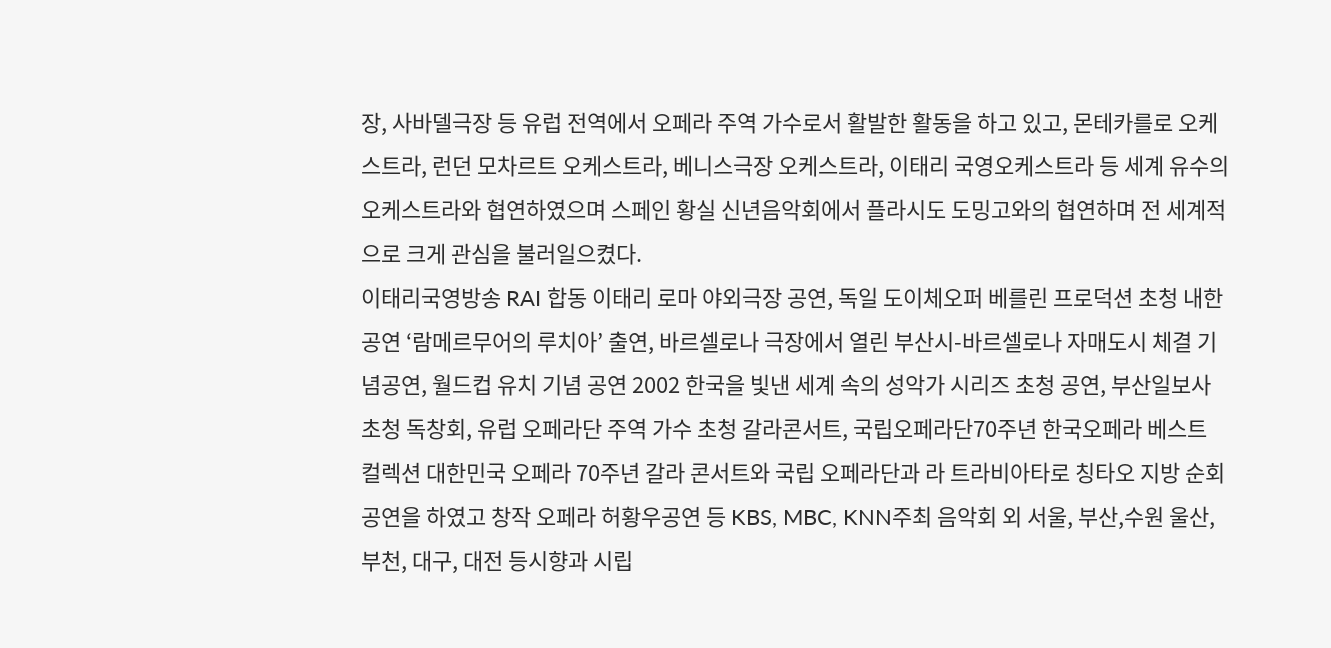장, 사바델극장 등 유럽 전역에서 오페라 주역 가수로서 활발한 활동을 하고 있고, 몬테카를로 오케스트라, 런던 모차르트 오케스트라, 베니스극장 오케스트라, 이태리 국영오케스트라 등 세계 유수의 오케스트라와 협연하였으며 스페인 황실 신년음악회에서 플라시도 도밍고와의 협연하며 전 세계적으로 크게 관심을 불러일으켰다.
이태리국영방송 RAI 합동 이태리 로마 야외극장 공연, 독일 도이체오퍼 베를린 프로덕션 초청 내한공연 ‘람메르무어의 루치아’ 출연, 바르셀로나 극장에서 열린 부산시-바르셀로나 자매도시 체결 기념공연, 월드컵 유치 기념 공연 2002 한국을 빛낸 세계 속의 성악가 시리즈 초청 공연, 부산일보사 초청 독창회, 유럽 오페라단 주역 가수 초청 갈라콘서트, 국립오페라단70주년 한국오페라 베스트 컬렉션 대한민국 오페라 70주년 갈라 콘서트와 국립 오페라단과 라 트라비아타로 칭타오 지방 순회 공연을 하였고 창작 오페라 허황우공연 등 KBS, MBC, KNN주최 음악회 외 서울, 부산,수원 울산, 부천, 대구, 대전 등시향과 시립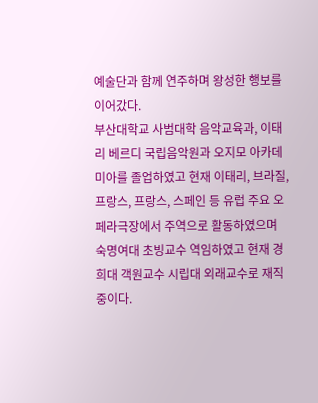예술단과 함께 연주하며 왕성한 행보를 이어갔다.
부산대학교 사범대학 음악교육과, 이태리 베르디 국립음악원과 오지모 아카데미아를 졸업하였고 현재 이태리, 브라질, 프랑스, 프랑스, 스페인 등 유럽 주요 오페라극장에서 주역으로 활동하였으며 숙명여대 초빙교수 역임하였고 현재 경희대 객원교수 시립대 외래교수로 재직 중이다.